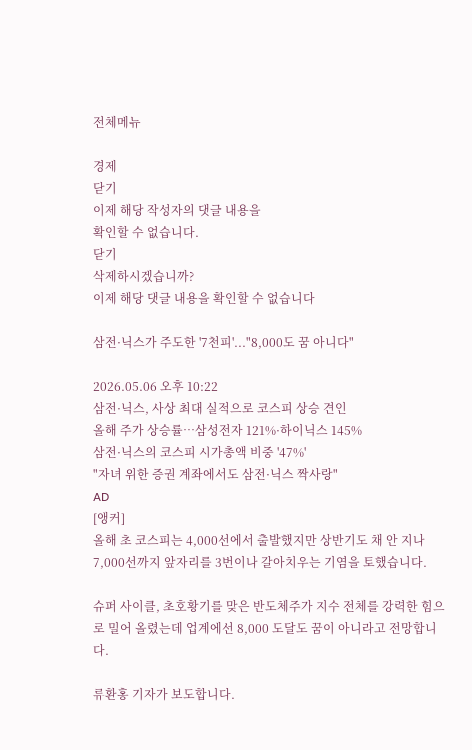전체메뉴

경제
닫기
이제 해당 작성자의 댓글 내용을
확인할 수 없습니다.
닫기
삭제하시겠습니까?
이제 해당 댓글 내용을 확인할 수 없습니다

삼전·닉스가 주도한 '7천피'..."8,000도 꿈 아니다"

2026.05.06 오후 10:22
삼전·닉스, 사상 최대 실적으로 코스피 상승 견인
올해 주가 상승률…삼성전자 121%·하이닉스 145%
삼전·닉스의 코스피 시가총액 비중 '47%'
"자녀 위한 증권 계좌에서도 삼전·닉스 짝사랑"
AD
[앵커]
올해 초 코스피는 4,000선에서 출발했지만 상반기도 채 안 지나 7,000선까지 앞자리를 3번이나 갈아치우는 기염을 토했습니다.

슈퍼 사이클, 초호황기를 맞은 반도체주가 지수 전체를 강력한 힘으로 밀어 올렸는데 업계에선 8,000 도달도 꿈이 아니라고 전망합니다.

류환홍 기자가 보도합니다.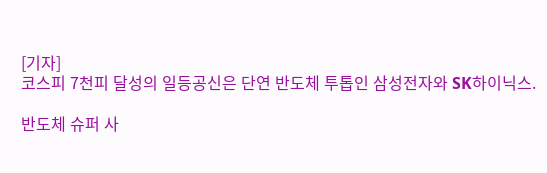[기자]
코스피 7천피 달성의 일등공신은 단연 반도체 투톱인 삼성전자와 SK하이닉스.

반도체 슈퍼 사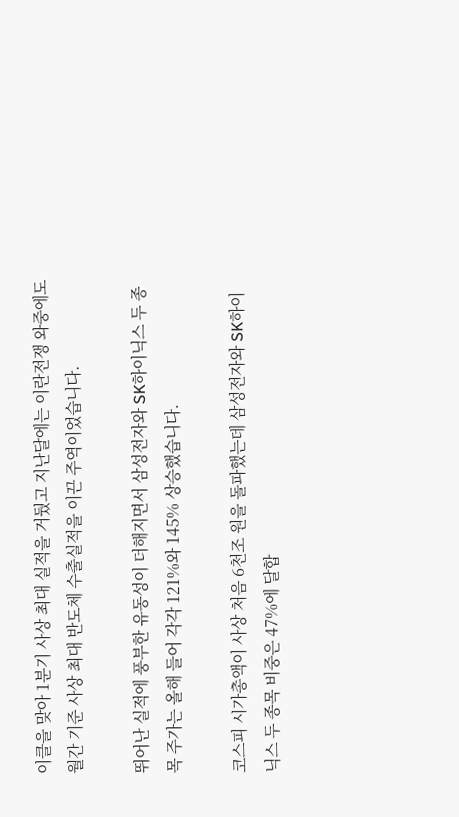이클을 맞아 1분기 사상 최대 실적을 거뒀고 지난달에는 이란전쟁 와중에도 월간 기준 사상 최대 반도체 수출실적을 이끈 주역이었습니다.

뛰어난 실적에 풍부한 유동성이 더해지면서 삼성전자와 SK하이닉스 두 종목 주가는 올해 들어 각각 121%와 145% 상승했습니다.

코스피 시가총액이 사상 처음 6천조 원을 돌파했는데 삼성전자와 SK하이닉스 두 종목 비중은 47%에 달합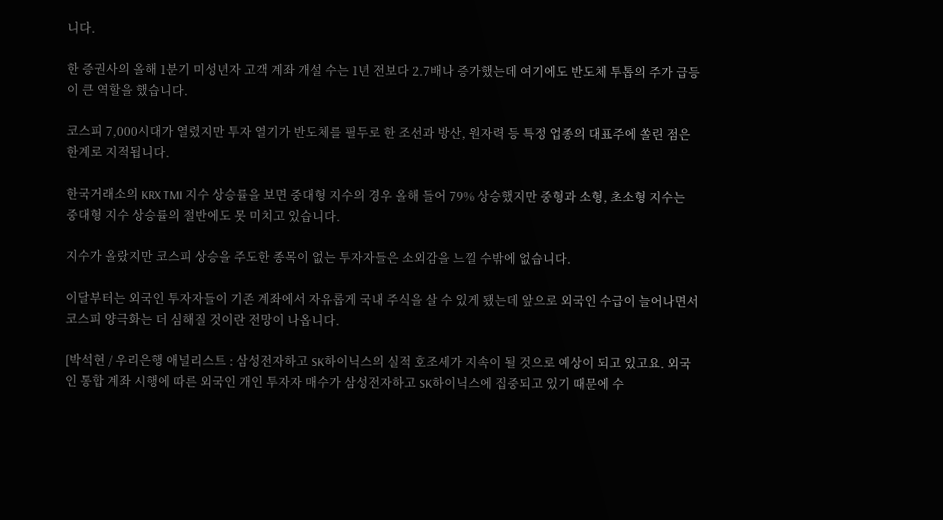니다.

한 증권사의 올해 1분기 미성년자 고객 계좌 개설 수는 1년 전보다 2.7배나 증가했는데 여기에도 반도체 투톱의 주가 급등이 큰 역할을 했습니다.

코스피 7,000시대가 열렸지만 투자 열기가 반도체를 필두로 한 조선과 방산, 원자력 등 특정 업종의 대표주에 쏠린 점은 한계로 지적됩니다.

한국거래소의 KRX TMI 지수 상승률을 보면 중대형 지수의 경우 올해 들어 79% 상승했지만 중형과 소형, 초소형 지수는 중대형 지수 상승률의 절반에도 못 미치고 있습니다.

지수가 올랐지만 코스피 상승을 주도한 종목이 없는 투자자들은 소외감을 느낄 수밖에 없습니다.

이달부터는 외국인 투자자들이 기존 계좌에서 자유롭게 국내 주식을 살 수 있게 됐는데 앞으로 외국인 수급이 늘어나면서 코스피 양극화는 더 심해질 것이란 전망이 나옵니다.

[박석현 / 우리은행 애널리스트 : 삼성전자하고 SK하이닉스의 실적 호조세가 지속이 될 것으로 예상이 되고 있고요. 외국인 통합 계좌 시행에 따른 외국인 개인 투자자 매수가 삼성전자하고 SK하이닉스에 집중되고 있기 때문에 수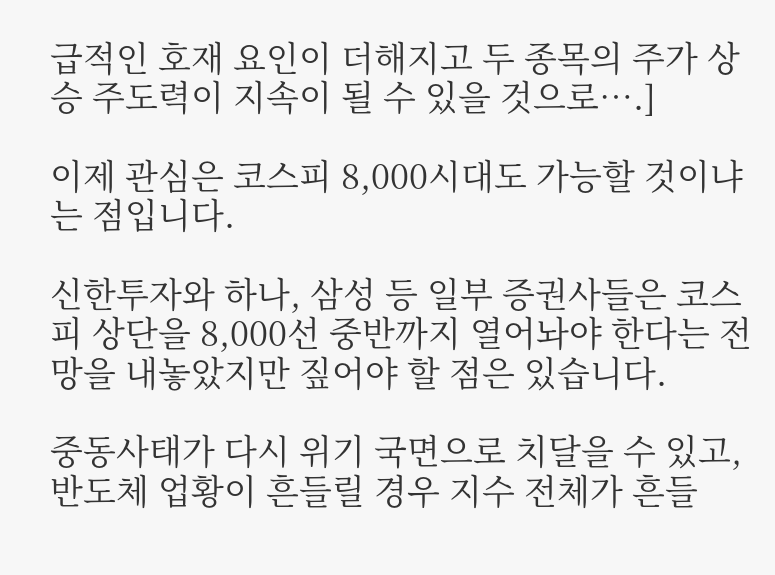급적인 호재 요인이 더해지고 두 종목의 주가 상승 주도력이 지속이 될 수 있을 것으로….]

이제 관심은 코스피 8,000시대도 가능할 것이냐는 점입니다.

신한투자와 하나, 삼성 등 일부 증권사들은 코스피 상단을 8,000선 중반까지 열어놔야 한다는 전망을 내놓았지만 짚어야 할 점은 있습니다.

중동사태가 다시 위기 국면으로 치달을 수 있고, 반도체 업황이 흔들릴 경우 지수 전체가 흔들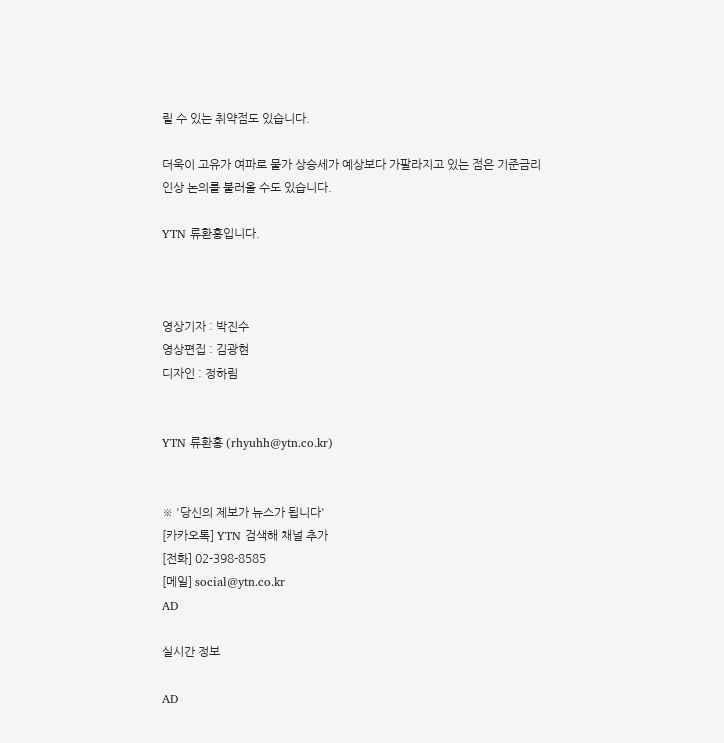릴 수 있는 취약점도 있습니다.

더욱이 고유가 여파로 물가 상승세가 예상보다 가팔라지고 있는 점은 기준금리 인상 논의를 불러올 수도 있습니다.

YTN 류환홍입니다.



영상기자 : 박진수
영상편집 : 김광현
디자인 : 정하림


YTN 류환홍 (rhyuhh@ytn.co.kr)


※ '당신의 제보가 뉴스가 됩니다'
[카카오톡] YTN 검색해 채널 추가
[전화] 02-398-8585
[메일] social@ytn.co.kr
AD

실시간 정보

AD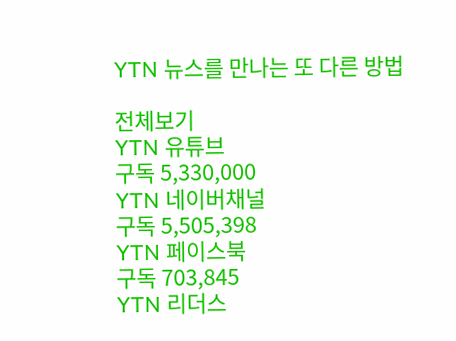YTN 뉴스를 만나는 또 다른 방법

전체보기
YTN 유튜브
구독 5,330,000
YTN 네이버채널
구독 5,505,398
YTN 페이스북
구독 703,845
YTN 리더스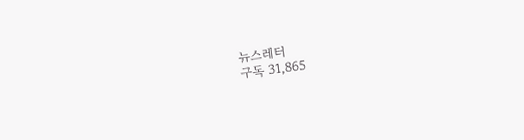뉴스레터
구독 31,865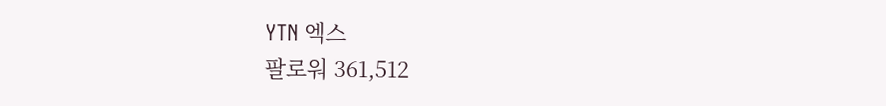YTN 엑스
팔로워 361,512